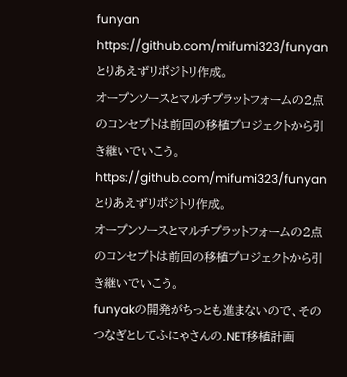funyan
https://github.com/mifumi323/funyan
とりあえずリポジトリ作成。
オープンソースとマルチプラットフォームの2点のコンセプトは前回の移植プロジェクトから引き継いでいこう。
https://github.com/mifumi323/funyan
とりあえずリポジトリ作成。
オープンソースとマルチプラットフォームの2点のコンセプトは前回の移植プロジェクトから引き継いでいこう。
funyakの開発がちっとも進まないので、そのつなぎとしてふにゃさんの.NET移植計画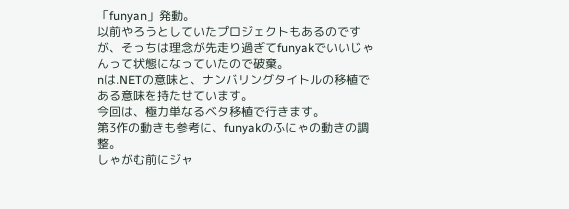「funyan」発動。
以前やろうとしていたプロジェクトもあるのですが、そっちは理念が先走り過ぎてfunyakでいいじゃんって状態になっていたので破棄。
nは.NETの意味と、ナンバリングタイトルの移植である意味を持たせています。
今回は、極力単なるベタ移植で行きます。
第3作の動きも参考に、funyakのふにゃの動きの調整。
しゃがむ前にジャ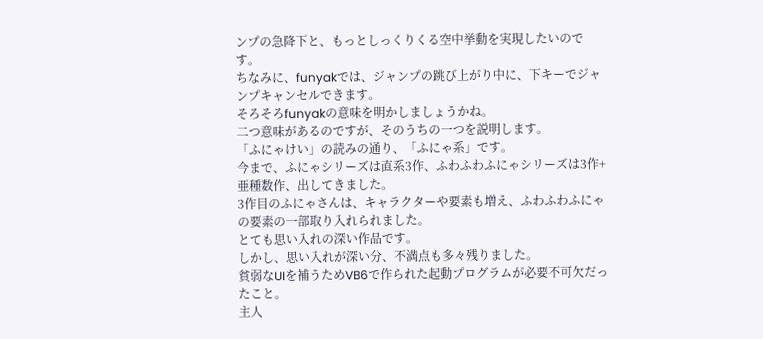ンプの急降下と、もっとしっくりくる空中挙動を実現したいのです。
ちなみに、funyakでは、ジャンプの跳び上がり中に、下キーでジャンプキャンセルできます。
そろそろfunyakの意味を明かしましょうかね。
二つ意味があるのですが、そのうちの一つを説明します。
「ふにゃけい」の読みの通り、「ふにゃ系」です。
今まで、ふにゃシリーズは直系3作、ふわふわふにゃシリーズは3作+亜種数作、出してきました。
3作目のふにゃさんは、キャラクターや要素も増え、ふわふわふにゃの要素の一部取り入れられました。
とても思い入れの深い作品です。
しかし、思い入れが深い分、不満点も多々残りました。
貧弱なUIを補うためVB6で作られた起動プログラムが必要不可欠だったこと。
主人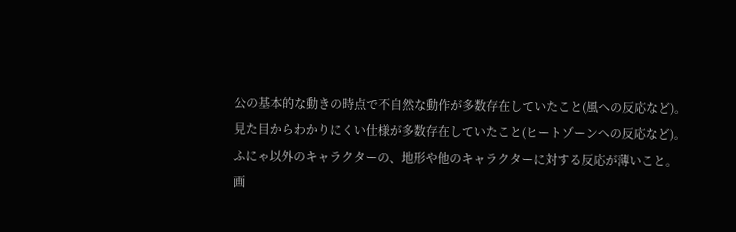公の基本的な動きの時点で不自然な動作が多数存在していたこと(風への反応など)。
見た目からわかりにくい仕様が多数存在していたこと(ヒートゾーンへの反応など)。
ふにゃ以外のキャラクターの、地形や他のキャラクターに対する反応が薄いこと。
画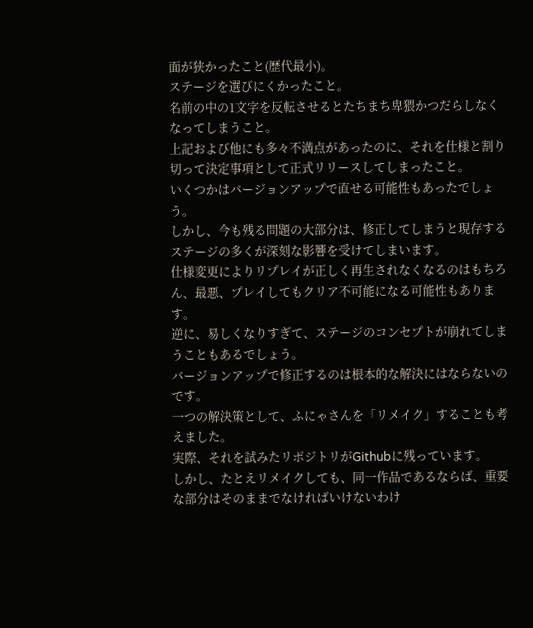面が狭かったこと(歴代最小)。
ステージを選びにくかったこと。
名前の中の1文字を反転させるとたちまち卑猥かつだらしなくなってしまうこと。
上記および他にも多々不満点があったのに、それを仕様と割り切って決定事項として正式リリースしてしまったこと。
いくつかはバージョンアップで直せる可能性もあったでしょう。
しかし、今も残る問題の大部分は、修正してしまうと現存するステージの多くが深刻な影響を受けてしまいます。
仕様変更によりリプレイが正しく再生されなくなるのはもちろん、最悪、プレイしてもクリア不可能になる可能性もあります。
逆に、易しくなりすぎて、ステージのコンセプトが崩れてしまうこともあるでしょう。
バージョンアップで修正するのは根本的な解決にはならないのです。
一つの解決策として、ふにゃさんを「リメイク」することも考えました。
実際、それを試みたリポジトリがGithubに残っています。
しかし、たとえリメイクしても、同一作品であるならば、重要な部分はそのままでなければいけないわけ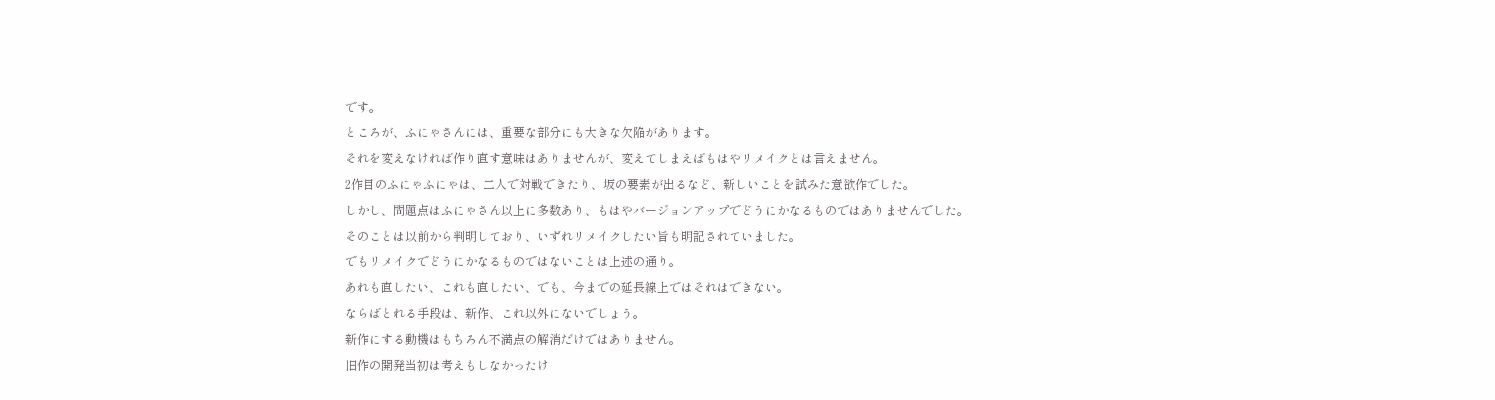です。
ところが、ふにゃさんには、重要な部分にも大きな欠陥があります。
それを変えなければ作り直す意味はありませんが、変えてしまえばもはやリメイクとは言えません。
2作目のふにゃふにゃは、二人で対戦できたり、坂の要素が出るなど、新しいことを試みた意欲作でした。
しかし、問題点はふにゃさん以上に多数あり、もはやバージョンアップでどうにかなるものではありませんでした。
そのことは以前から判明しており、いずれリメイクしたい旨も明記されていました。
でもリメイクでどうにかなるものではないことは上述の通り。
あれも直したい、これも直したい、でも、今までの延長線上ではそれはできない。
ならばとれる手段は、新作、これ以外にないでしょう。
新作にする動機はもちろん不満点の解消だけではありません。
旧作の開発当初は考えもしなかったけ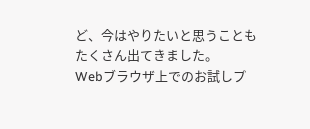ど、今はやりたいと思うこともたくさん出てきました。
Webブラウザ上でのお試しプ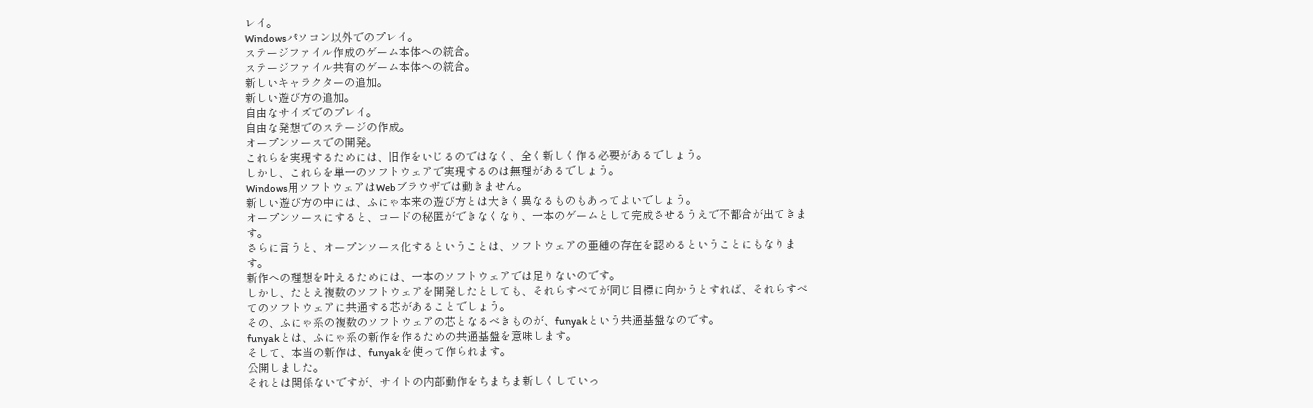レイ。
Windowsパソコン以外でのプレイ。
ステージファイル作成のゲーム本体への統合。
ステージファイル共有のゲーム本体への統合。
新しいキャラクターの追加。
新しい遊び方の追加。
自由なサイズでのプレイ。
自由な発想でのステージの作成。
オープンソースでの開発。
これらを実現するためには、旧作をいじるのではなく、全く新しく作る必要があるでしょう。
しかし、これらを単一のソフトウェアで実現するのは無理があるでしょう。
Windows用ソフトウェアはWebブラウザでは動きません。
新しい遊び方の中には、ふにゃ本来の遊び方とは大きく異なるものもあってよいでしょう。
オープンソースにすると、コードの秘匿ができなくなり、一本のゲームとして完成させるうえで不都合が出てきます。
さらに言うと、オープンソース化するということは、ソフトウェアの亜種の存在を認めるということにもなります。
新作への理想を叶えるためには、一本のソフトウェアでは足りないのです。
しかし、たとえ複数のソフトウェアを開発したとしても、それらすべてが同じ目標に向かうとすれば、それらすべてのソフトウェアに共通する芯があることでしょう。
その、ふにゃ系の複数のソフトウェアの芯となるべきものが、funyakという共通基盤なのです。
funyakとは、ふにゃ系の新作を作るための共通基盤を意味します。
そして、本当の新作は、funyakを使って作られます。
公開しました。
それとは関係ないですが、サイトの内部動作をちまちま新しくしていっ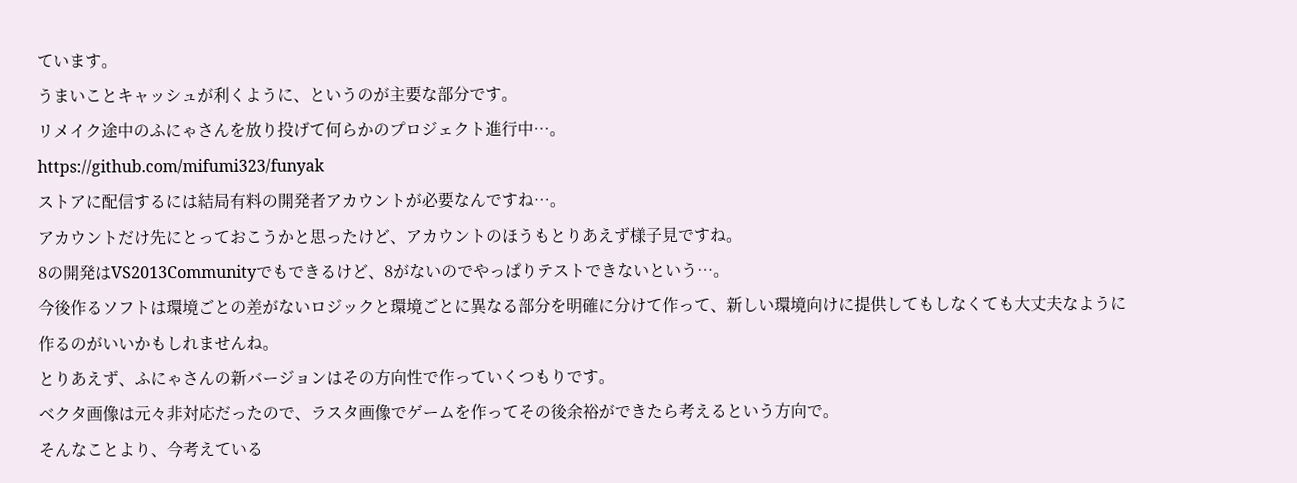ています。
うまいことキャッシュが利くように、というのが主要な部分です。
リメイク途中のふにゃさんを放り投げて何らかのプロジェクト進行中…。
https://github.com/mifumi323/funyak
ストアに配信するには結局有料の開発者アカウントが必要なんですね…。
アカウントだけ先にとっておこうかと思ったけど、アカウントのほうもとりあえず様子見ですね。
8の開発はVS2013Communityでもできるけど、8がないのでやっぱりテストできないという…。
今後作るソフトは環境ごとの差がないロジックと環境ごとに異なる部分を明確に分けて作って、新しい環境向けに提供してもしなくても大丈夫なように作るのがいいかもしれませんね。
とりあえず、ふにゃさんの新バージョンはその方向性で作っていくつもりです。
ベクタ画像は元々非対応だったので、ラスタ画像でゲームを作ってその後余裕ができたら考えるという方向で。
そんなことより、今考えている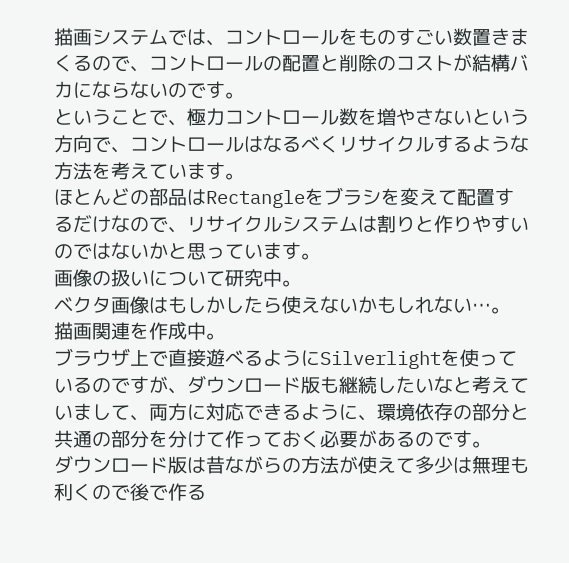描画システムでは、コントロールをものすごい数置きまくるので、コントロールの配置と削除のコストが結構バカにならないのです。
ということで、極力コントロール数を増やさないという方向で、コントロールはなるべくリサイクルするような方法を考えています。
ほとんどの部品はRectangleをブラシを変えて配置するだけなので、リサイクルシステムは割りと作りやすいのではないかと思っています。
画像の扱いについて研究中。
ベクタ画像はもしかしたら使えないかもしれない…。
描画関連を作成中。
ブラウザ上で直接遊べるようにSilverlightを使っているのですが、ダウンロード版も継続したいなと考えていまして、両方に対応できるように、環境依存の部分と共通の部分を分けて作っておく必要があるのです。
ダウンロード版は昔ながらの方法が使えて多少は無理も利くので後で作る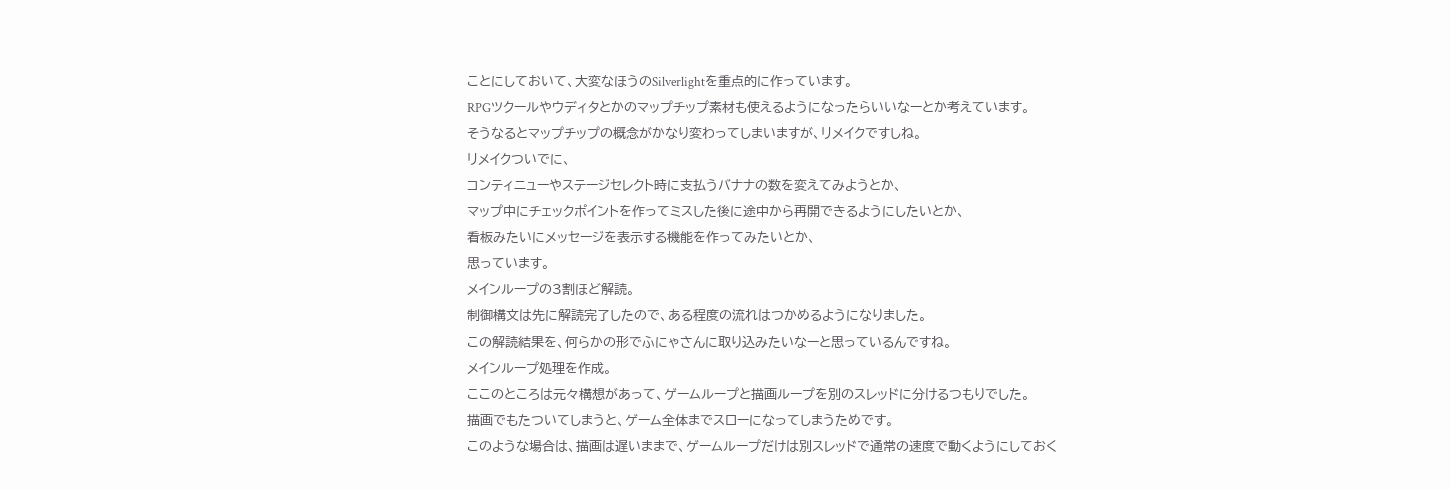ことにしておいて、大変なほうのSilverlightを重点的に作っています。
RPGツクールやウディタとかのマップチップ素材も使えるようになったらいいなーとか考えています。
そうなるとマップチップの概念がかなり変わってしまいますが、リメイクですしね。
リメイクついでに、
コンティニューやステージセレクト時に支払うバナナの数を変えてみようとか、
マップ中にチェックポイントを作ってミスした後に途中から再開できるようにしたいとか、
看板みたいにメッセージを表示する機能を作ってみたいとか、
思っています。
メインループの3割ほど解読。
制御構文は先に解読完了したので、ある程度の流れはつかめるようになりました。
この解読結果を、何らかの形でふにゃさんに取り込みたいなーと思っているんですね。
メインループ処理を作成。
ここのところは元々構想があって、ゲームループと描画ループを別のスレッドに分けるつもりでした。
描画でもたついてしまうと、ゲーム全体までスローになってしまうためです。
このような場合は、描画は遅いままで、ゲームループだけは別スレッドで通常の速度で動くようにしておく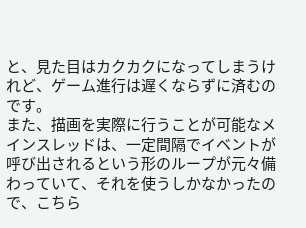と、見た目はカクカクになってしまうけれど、ゲーム進行は遅くならずに済むのです。
また、描画を実際に行うことが可能なメインスレッドは、一定間隔でイベントが呼び出されるという形のループが元々備わっていて、それを使うしかなかったので、こちら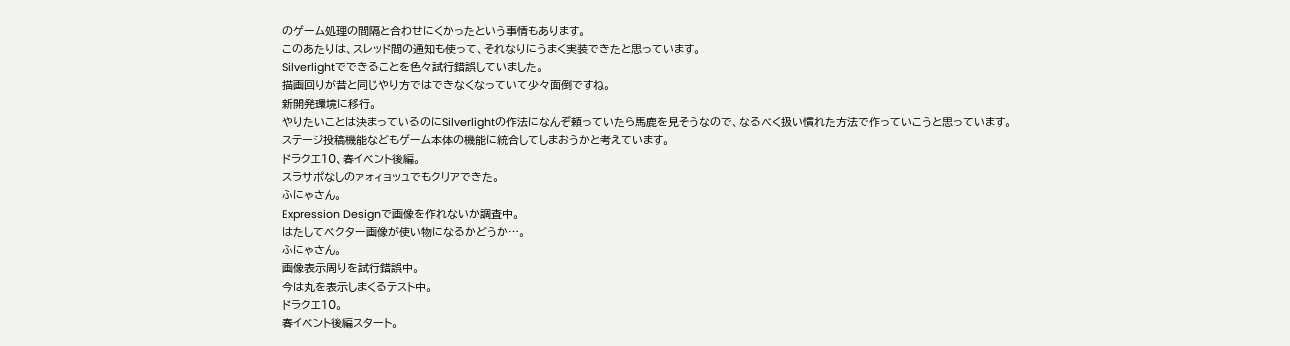のゲーム処理の間隔と合わせにくかったという事情もあります。
このあたりは、スレッド間の通知も使って、それなりにうまく実装できたと思っています。
Silverlightでできることを色々試行錯誤していました。
描画回りが昔と同じやり方ではできなくなっていて少々面倒ですね。
新開発環境に移行。
やりたいことは決まっているのにSilverlightの作法になんぞ頼っていたら馬鹿を見そうなので、なるべく扱い慣れた方法で作っていこうと思っています。
ステージ投稿機能などもゲーム本体の機能に統合してしまおうかと考えています。
ドラクエ10、春イベント後編。
スラサポなしのァォィョッュでもクリアできた。
ふにゃさん。
Expression Designで画像を作れないか調査中。
はたしてベクター画像が使い物になるかどうか…。
ふにゃさん。
画像表示周りを試行錯誤中。
今は丸を表示しまくるテスト中。
ドラクエ10。
春イベント後編スタート。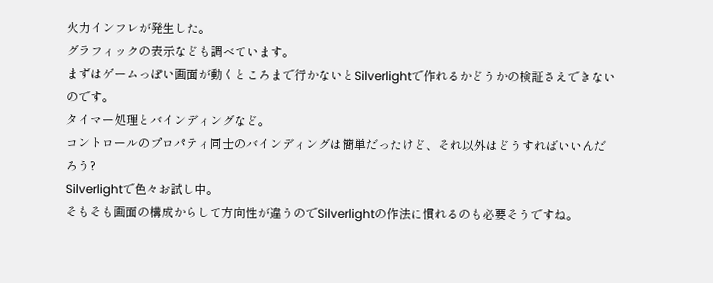火力インフレが発生した。
グラフィックの表示なども調べています。
まずはゲームっぽい画面が動くところまで行かないとSilverlightで作れるかどうかの検証さえできないのです。
タイマー処理とバインディングなど。
コントロールのプロパティ同士のバインディングは簡単だったけど、それ以外はどうすればいいんだろう?
Silverlightで色々お試し中。
そもそも画面の構成からして方向性が違うのでSilverlightの作法に慣れるのも必要そうですね。